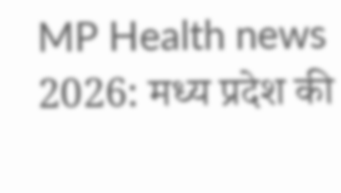MP Health news 2026: मध्य प्रदेश की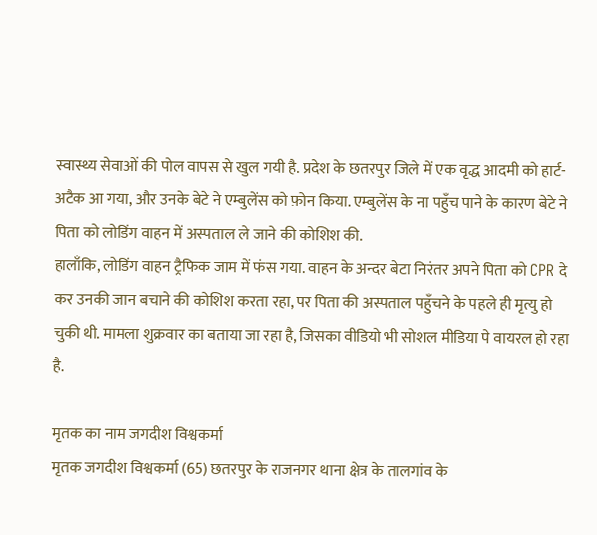स्वास्थ्य सेवाओं की पोल वापस से खुल गयी है. प्रदेश के छतरपुर जिले में एक वृद्ध आदमी को हार्ट-अटैक आ गया, और उनके बेटे ने एम्बुलेंस को फ़ोन किया. एम्बुलेंस के ना पहुँच पाने के कारण बेटे ने पिता को लोडिंग वाहन में अस्पताल ले जाने की कोशिश की.
हालाँकि, लोडिंग वाहन ट्रैफिक जाम में फंस गया. वाहन के अन्दर बेटा निरंतर अपने पिता को CPR दे कर उनकी जान बचाने की कोशिश करता रहा, पर पिता की अस्पताल पहुँचने के पहले ही मृत्यु हो चुकी थी. मामला शुक्रवार का बताया जा रहा है, जिसका वीडियो भी सोशल मीडिया पे वायरल हो रहा है.

मृतक का नाम जगदीश विश्वकर्मा
मृतक जगदीश विश्वकर्मा (65) छतरपुर के राजनगर थाना क्षेत्र के तालगांव के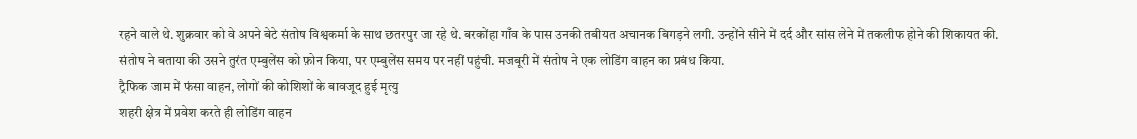रहने वाले थे. शुक्रवार को वे अपने बेटे संतोष विश्वकर्मा के साथ छतरपुर जा रहे थे. बरकोंहा गाँव के पास उनकी तबीयत अचानक बिगड़ने लगी. उन्होंने सीने में दर्द और सांस लेने में तकलीफ होने की शिकायत की.
संतोष ने बताया की उसने तुरंत एम्बुलेंस को फ़ोन किया, पर एम्बुलेंस समय पर नहीं पहुंची. मजबूरी में संतोष ने एक लोडिंग वाहन का प्रबंध किया.
ट्रैफिक जाम में फंसा वाहन, लोगों की कोशिशों के बावजूद हुई मृत्यु
शहरी क्षेत्र में प्रवेश करते ही लोडिंग वाहन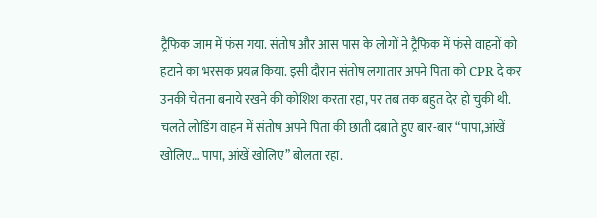ट्रैफिक जाम में फंस गया. संतोष और आस पास के लोगों ने ट्रैफिक में फंसे वाहनों को हटाने का भरसक प्रयत्न किया. इसी दौरान संतोष लगातार अपने पिता को CPR दे कर उनकी चेतना बनाये रखने की कोशिश करता रहा, पर तब तक बहुत देर हो चुकी थी.
चलते लोडिंग वाहन में संतोष अपने पिता की छाती दबाते हुए बार-बार “पापा,आंखें खोलिए… पापा, आंखें खोलिए” बोलता रहा.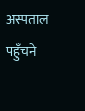अस्पताल पहुँचने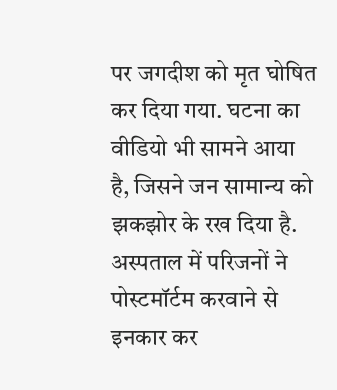पर जगदीश को मृत घोषित कर दिया गया. घटना का वीडियो भी सामने आया है, जिसने जन सामान्य को झकझोर के रख दिया है. अस्पताल में परिजनों ने पोस्टमॉर्टम करवाने से इनकार कर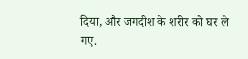दिया, और जगदीश के शरीर को घर ले गए.